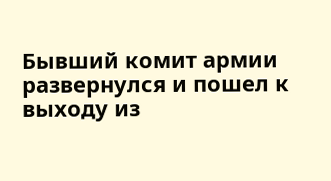Бывший комит армии развернулся и пошел к выходу из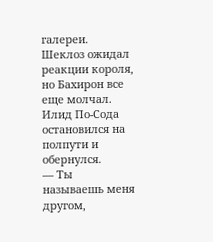галереи. Шеклоз ожидал реакции короля, но Бахирон все еще молчал. Илид По-Сода остановился на полпути и обернулся.
— Ты называешь меня другом,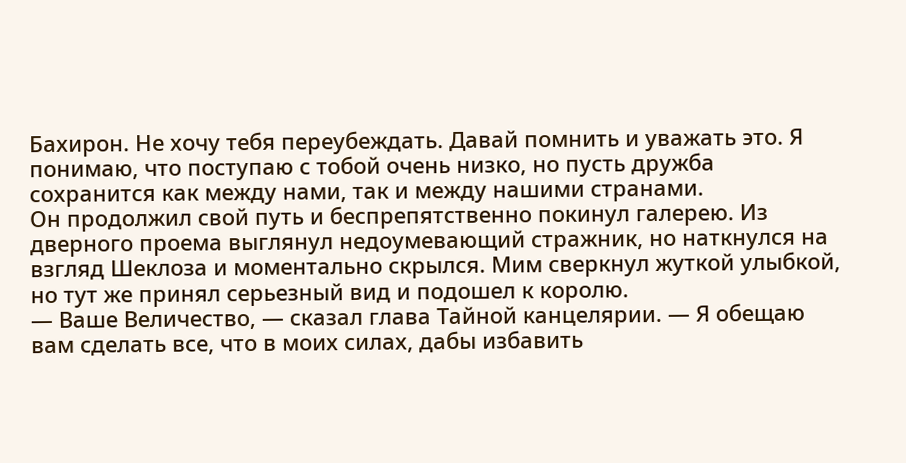Бахирон. Не хочу тебя переубеждать. Давай помнить и уважать это. Я понимаю, что поступаю с тобой очень низко, но пусть дружба сохранится как между нами, так и между нашими странами.
Он продолжил свой путь и беспрепятственно покинул галерею. Из дверного проема выглянул недоумевающий стражник, но наткнулся на взгляд Шеклоза и моментально скрылся. Мим сверкнул жуткой улыбкой, но тут же принял серьезный вид и подошел к королю.
— Ваше Величество, — сказал глава Тайной канцелярии. — Я обещаю вам сделать все, что в моих силах, дабы избавить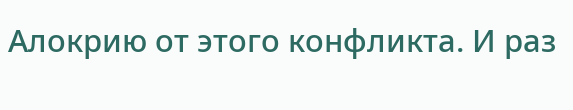Алокрию от этого конфликта. И раз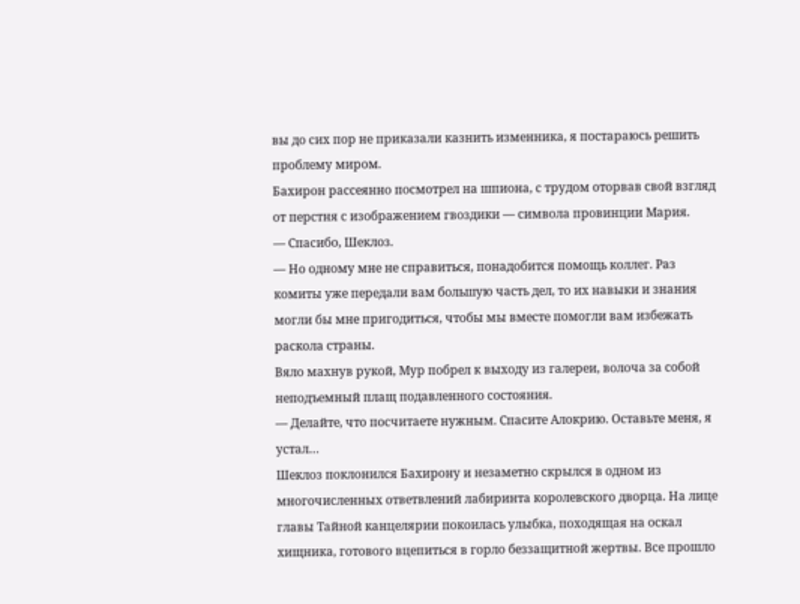вы до сих пор не приказали казнить изменника, я постараюсь решить проблему миром.
Бахирон рассеянно посмотрел на шпиона, с трудом оторвав свой взгляд от перстня с изображением гвоздики — символа провинции Мария.
— Спасибо, Шеклоз.
— Но одному мне не справиться, понадобится помощь коллег. Раз комиты уже передали вам большую часть дел, то их навыки и знания могли бы мне пригодиться, чтобы мы вместе помогли вам избежать раскола страны.
Вяло махнув рукой, Мур побрел к выходу из галереи, волоча за собой неподъемный плащ подавленного состояния.
— Делайте, что посчитаете нужным. Спасите Алокрию. Оставьте меня, я устал…
Шеклоз поклонился Бахирону и незаметно скрылся в одном из многочисленных ответвлений лабиринта королевского дворца. На лице главы Тайной канцелярии покоилась улыбка, походящая на оскал хищника, готового вцепиться в горло беззащитной жертвы. Все прошло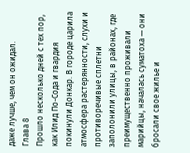даже лучше, чем он ожидал.
Глава 8
Прошло несколько дней с тех пор, как Илид По-Сода и гвардия покинули Донкар. В городе царила атмосфера растерянности, слухи и противоречивые сплетни заполонили улицы, в районах, где преимущественно проживали марийцы, началась суматоха — они бросали свое жилье и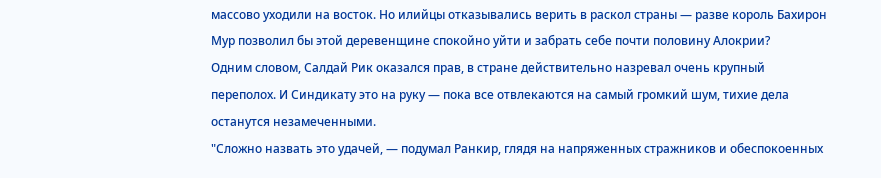массово уходили на восток. Но илийцы отказывались верить в раскол страны — разве король Бахирон Мур позволил бы этой деревенщине спокойно уйти и забрать себе почти половину Алокрии?
Одним словом, Салдай Рик оказался прав, в стране действительно назревал очень крупный переполох. И Синдикату это на руку — пока все отвлекаются на самый громкий шум, тихие дела останутся незамеченными.
"Сложно назвать это удачей, — подумал Ранкир, глядя на напряженных стражников и обеспокоенных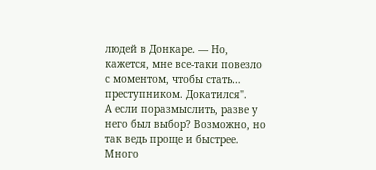людей в Донкаре. — Но, кажется, мне все-таки повезло с моментом, чтобы стать… преступником. Докатился".
А если поразмыслить, разве у него был выбор? Возможно, но так ведь проще и быстрее. Много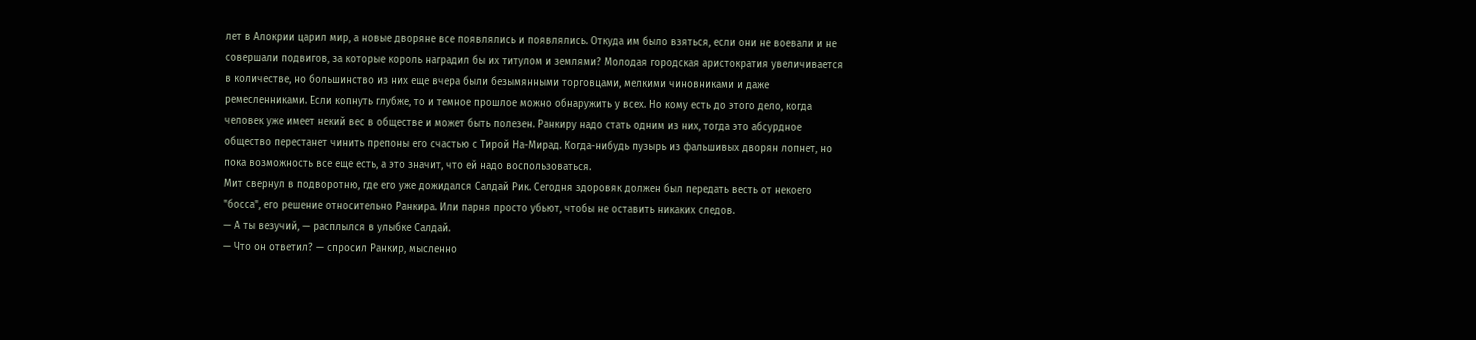лет в Алокрии царил мир, а новые дворяне все появлялись и появлялись. Откуда им было взяться, если они не воевали и не совершали подвигов, за которые король наградил бы их титулом и землями? Молодая городская аристократия увеличивается в количестве, но большинство из них еще вчера были безымянными торговцами, мелкими чиновниками и даже ремесленниками. Если копнуть глубже, то и темное прошлое можно обнаружить у всех. Но кому есть до этого дело, когда человек уже имеет некий вес в обществе и может быть полезен. Ранкиру надо стать одним из них, тогда это абсурдное общество перестанет чинить препоны его счастью с Тирой На-Мирад. Когда-нибудь пузырь из фальшивых дворян лопнет, но пока возможность все еще есть, а это значит, что ей надо воспользоваться.
Мит свернул в подворотню, где его уже дожидался Салдай Рик. Сегодня здоровяк должен был передать весть от некоего "босса", его решение относительно Ранкира. Или парня просто убьют, чтобы не оставить никаких следов.
— А ты везучий, — расплылся в улыбке Салдай.
— Что он ответил? — спросил Ранкир, мысленно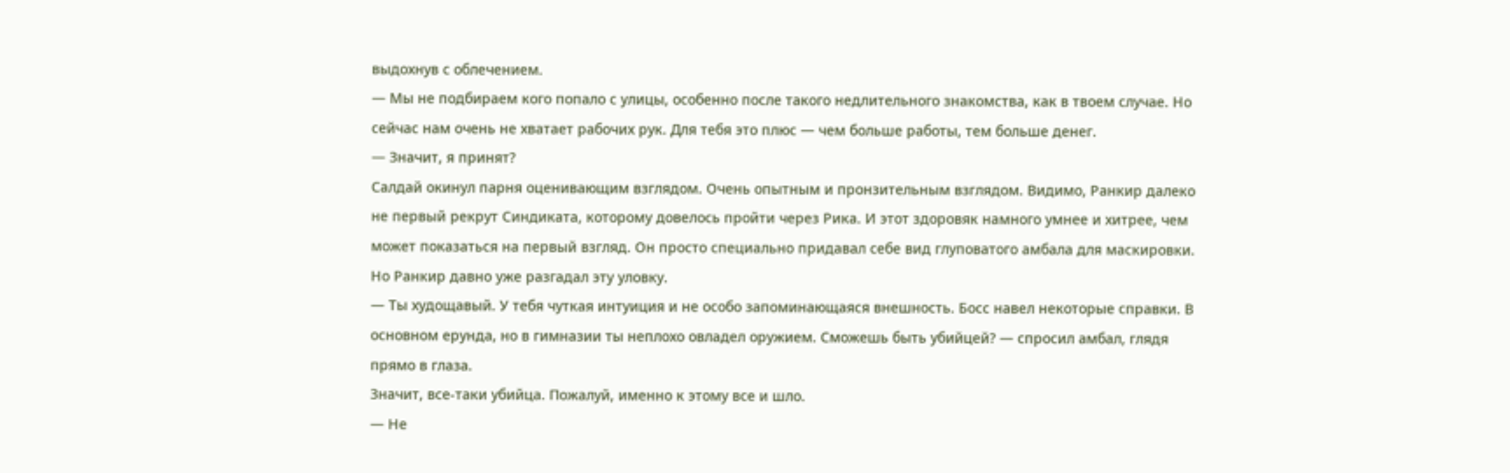выдохнув с облечением.
— Мы не подбираем кого попало с улицы, особенно после такого недлительного знакомства, как в твоем случае. Но сейчас нам очень не хватает рабочих рук. Для тебя это плюс — чем больше работы, тем больше денег.
— Значит, я принят?
Салдай окинул парня оценивающим взглядом. Очень опытным и пронзительным взглядом. Видимо, Ранкир далеко не первый рекрут Синдиката, которому довелось пройти через Рика. И этот здоровяк намного умнее и хитрее, чем может показаться на первый взгляд. Он просто специально придавал себе вид глуповатого амбала для маскировки. Но Ранкир давно уже разгадал эту уловку.
— Ты худощавый. У тебя чуткая интуиция и не особо запоминающаяся внешность. Босс навел некоторые справки. В основном ерунда, но в гимназии ты неплохо овладел оружием. Сможешь быть убийцей? — спросил амбал, глядя прямо в глаза.
Значит, все-таки убийца. Пожалуй, именно к этому все и шло.
— Не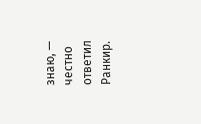знаю, — честно ответил Ранкир.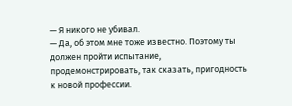— Я никого не убивал.
— Да, об этом мне тоже известно. Поэтому ты должен пройти испытание, продемонстрировать, так сказать, пригодность к новой профессии.